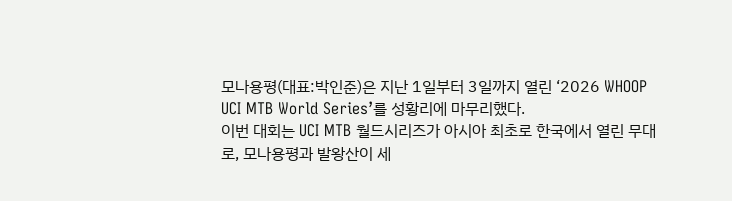모나용평(대표:박인준)은 지난 1일부터 3일까지 열린 ‘2026 WHOOP UCI MTB World Series’를 성황리에 마무리했다.
이번 대회는 UCI MTB 월드시리즈가 아시아 최초로 한국에서 열린 무대로, 모나용평과 발왕산이 세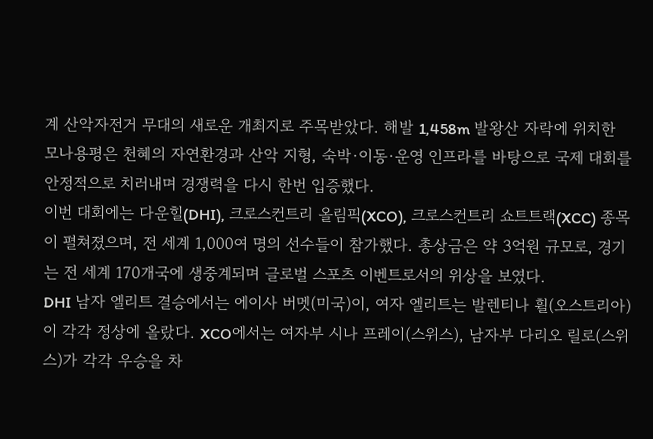계 산악자전거 무대의 새로운 개최지로 주목받았다. 해발 1,458m 발왕산 자락에 위치한 모나용평은 천혜의 자연환경과 산악 지형, 숙박·이동·운영 인프라를 바탕으로 국제 대회를 안정적으로 치러내며 경쟁력을 다시 한번 입증했다.
이번 대회에는 다운힐(DHI), 크로스컨트리 올림픽(XCO), 크로스컨트리 쇼트트랙(XCC) 종목이 펼쳐졌으며, 전 세계 1,000여 명의 선수들이 참가했다. 총상금은 약 3억원 규모로, 경기는 전 세계 170개국에 생중계되며 글로벌 스포츠 이벤트로서의 위상을 보였다.
DHI 남자 엘리트 결승에서는 에이사 버멧(미국)이, 여자 엘리트는 발렌티나 휠(오스트리아)이 각각 정상에 올랐다. XCO에서는 여자부 시나 프레이(스위스), 남자부 다리오 릴로(스위스)가 각각 우승을 차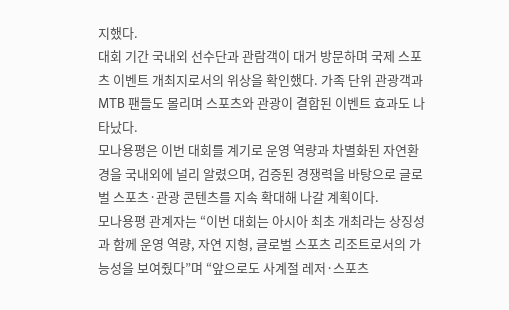지했다.
대회 기간 국내외 선수단과 관람객이 대거 방문하며 국제 스포츠 이벤트 개최지로서의 위상을 확인했다. 가족 단위 관광객과 MTB 팬들도 몰리며 스포츠와 관광이 결합된 이벤트 효과도 나타났다.
모나용평은 이번 대회를 계기로 운영 역량과 차별화된 자연환경을 국내외에 널리 알렸으며, 검증된 경쟁력을 바탕으로 글로벌 스포츠·관광 콘텐츠를 지속 확대해 나갈 계획이다.
모나용평 관계자는 “이번 대회는 아시아 최초 개최라는 상징성과 함께 운영 역량, 자연 지형, 글로벌 스포츠 리조트로서의 가능성을 보여줬다”며 “앞으로도 사계절 레저·스포츠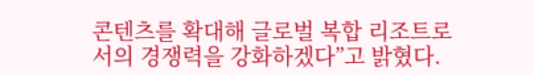콘텐츠를 확대해 글로벌 복합 리조트로서의 경쟁력을 강화하겠다”고 밝혔다.